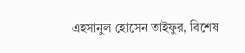এহসানুল হোসেন তাইফুর, বিশেষ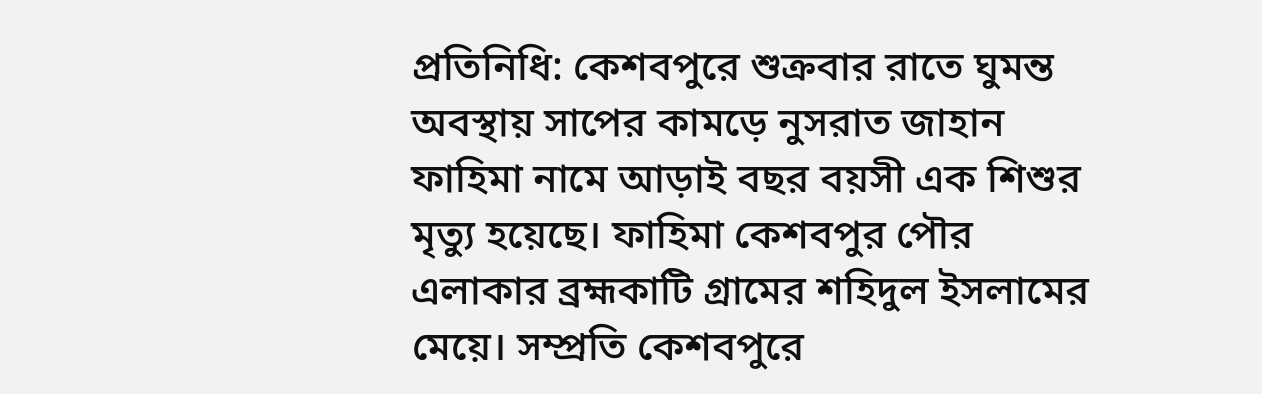প্রতিনিধি: কেশবপুরে শুক্রবার রাতে ঘুমন্ত অবস্থায় সাপের কামড়ে নুসরাত জাহান ফাহিমা নামে আড়াই বছর বয়সী এক শিশুর মৃত্যু হয়েছে। ফাহিমা কেশবপুর পৌর এলাকার ব্রহ্মকাটি গ্রামের শহিদুল ইসলামের মেয়ে। সম্প্রতি কেশবপুরে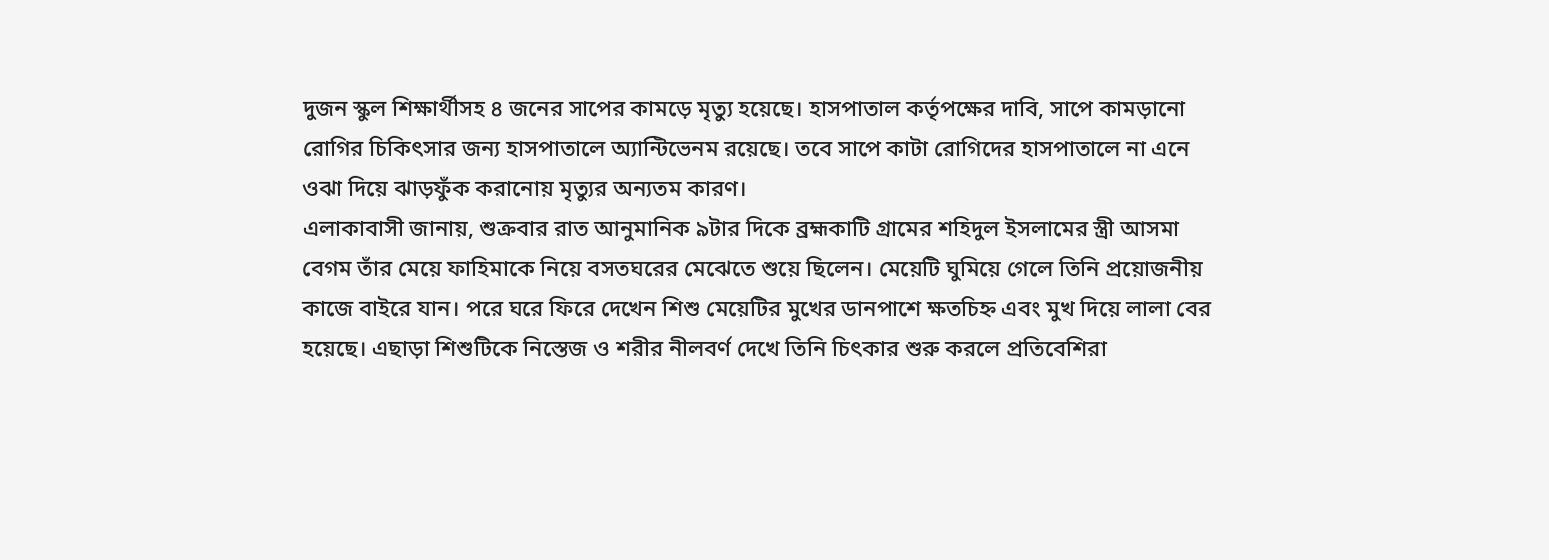দুজন স্কুল শিক্ষার্থীসহ ৪ জনের সাপের কামড়ে মৃত্যু হয়েছে। হাসপাতাল কর্তৃপক্ষের দাবি, সাপে কামড়ানো রোগির চিকিৎসার জন্য হাসপাতালে অ্যান্টিভেনম রয়েছে। তবে সাপে কাটা রোগিদের হাসপাতালে না এনে ওঝা দিয়ে ঝাড়ফুঁক করানোয় মৃত্যুর অন্যতম কারণ।
এলাকাবাসী জানায়, শুক্রবার রাত আনুমানিক ৯টার দিকে ব্রহ্মকাটি গ্রামের শহিদুল ইসলামের স্ত্রী আসমা বেগম তাঁর মেয়ে ফাহিমাকে নিয়ে বসতঘরের মেঝেতে শুয়ে ছিলেন। মেয়েটি ঘুমিয়ে গেলে তিনি প্রয়োজনীয় কাজে বাইরে যান। পরে ঘরে ফিরে দেখেন শিশু মেয়েটির মুখের ডানপাশে ক্ষতচিহ্ন এবং মুখ দিয়ে লালা বের হয়েছে। এছাড়া শিশুটিকে নিস্তেজ ও শরীর নীলবর্ণ দেখে তিনি চিৎকার শুরু করলে প্রতিবেশিরা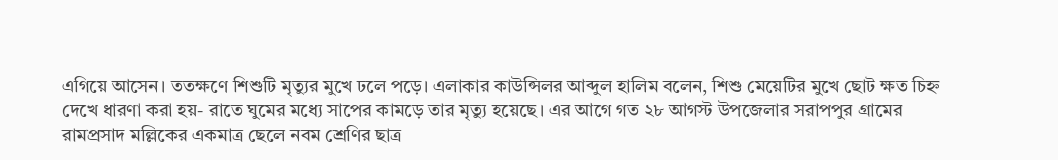এগিয়ে আসেন। ততক্ষণে শিশুটি মৃত্যুর মুখে ঢলে পড়ে। এলাকার কাউন্সিলর আব্দুল হালিম বলেন, শিশু মেয়েটির মুখে ছোট ক্ষত চিহ্ন দেখে ধারণা করা হয়- রাতে ঘুমের মধ্যে সাপের কামড়ে তার মৃত্যু হয়েছে। এর আগে গত ২৮ আগস্ট উপজেলার সরাপপুর গ্রামের রামপ্রসাদ মল্লিকের একমাত্র ছেলে নবম শ্রেণির ছাত্র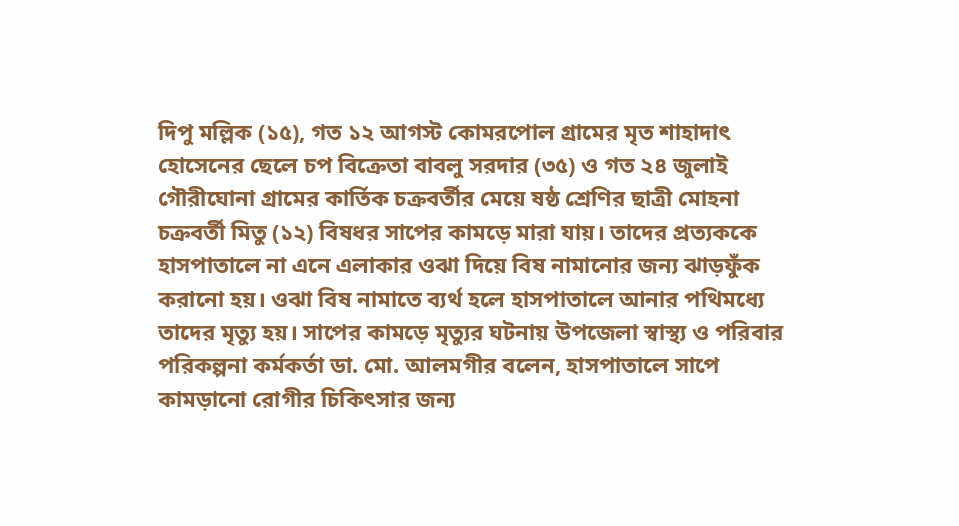দিপু মল্লিক (১৫), গত ১২ আগস্ট কোমরপোল গ্রামের মৃত শাহাদাৎ হোসেনের ছেলে চপ বিক্রেতা বাবলু সরদার (৩৫) ও গত ২৪ জুলাই গৌরীঘোনা গ্রামের কার্তিক চক্রবর্তীর মেয়ে ষষ্ঠ শ্রেণির ছাত্রী মোহনা চক্রবর্তী মিতু (১২) বিষধর সাপের কামড়ে মারা যায়। তাদের প্রত্যককে হাসপাতালে না এনে এলাকার ওঝা দিয়ে বিষ নামানোর জন্য ঝাড়ফুঁক করানো হয়। ওঝা বিষ নামাতে ব্যর্থ হলে হাসপাতালে আনার পথিমধ্যে তাদের মৃত্যু হয়। সাপের কামড়ে মৃত্যুর ঘটনায় উপজেলা স্বাস্থ্য ও পরিবার পরিকল্পনা কর্মকর্তা ডা. মো. আলমগীর বলেন, হাসপাতালে সাপে কামড়ানো রোগীর চিকিৎসার জন্য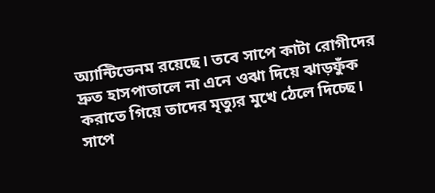অ্যান্টিভেনম রয়েছে। তবে সাপে কাটা রোগীদের দ্রুত হাসপাতালে না এনে ওঝা দিয়ে ঝাড়ফুঁক করাতে গিয়ে তাদের মৃত্যুর মুখে ঠেলে দিচ্ছে। সাপে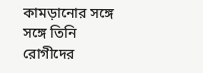কামড়ানোর সঙ্গে সঙ্গে তিনি রোগীদের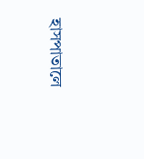হাসপাতালে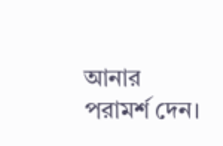আনার পরামর্শ দেন।